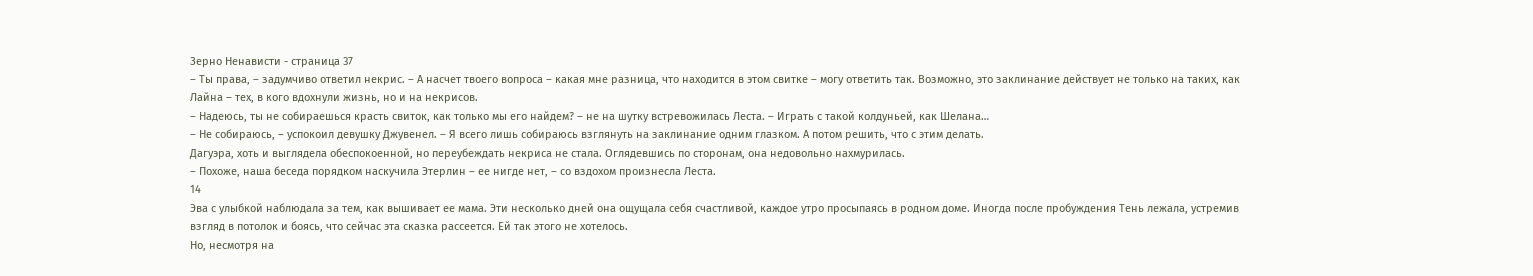Зерно Ненависти - страница 37
– Ты права, – задумчиво ответил некрис. – А насчет твоего вопроса – какая мне разница, что находится в этом свитке – могу ответить так. Возможно, это заклинание действует не только на таких, как Лайна – тех, в кого вдохнули жизнь, но и на некрисов.
– Надеюсь, ты не собираешься красть свиток, как только мы его найдем? – не на шутку встревожилась Леста. – Играть с такой колдуньей, как Шелана…
– Не собираюсь, – успокоил девушку Джувенел. – Я всего лишь собираюсь взглянуть на заклинание одним глазком. А потом решить, что с этим делать.
Дагуэра, хоть и выглядела обеспокоенной, но переубеждать некриса не стала. Оглядевшись по сторонам, она недовольно нахмурилась.
– Похоже, наша беседа порядком наскучила Этерлин – ее нигде нет, – со вздохом произнесла Леста.
14
Эва с улыбкой наблюдала за тем, как вышивает ее мама. Эти несколько дней она ощущала себя счастливой, каждое утро просыпаясь в родном доме. Иногда после пробуждения Тень лежала, устремив взгляд в потолок и боясь, что сейчас эта сказка рассеется. Ей так этого не хотелось.
Но, несмотря на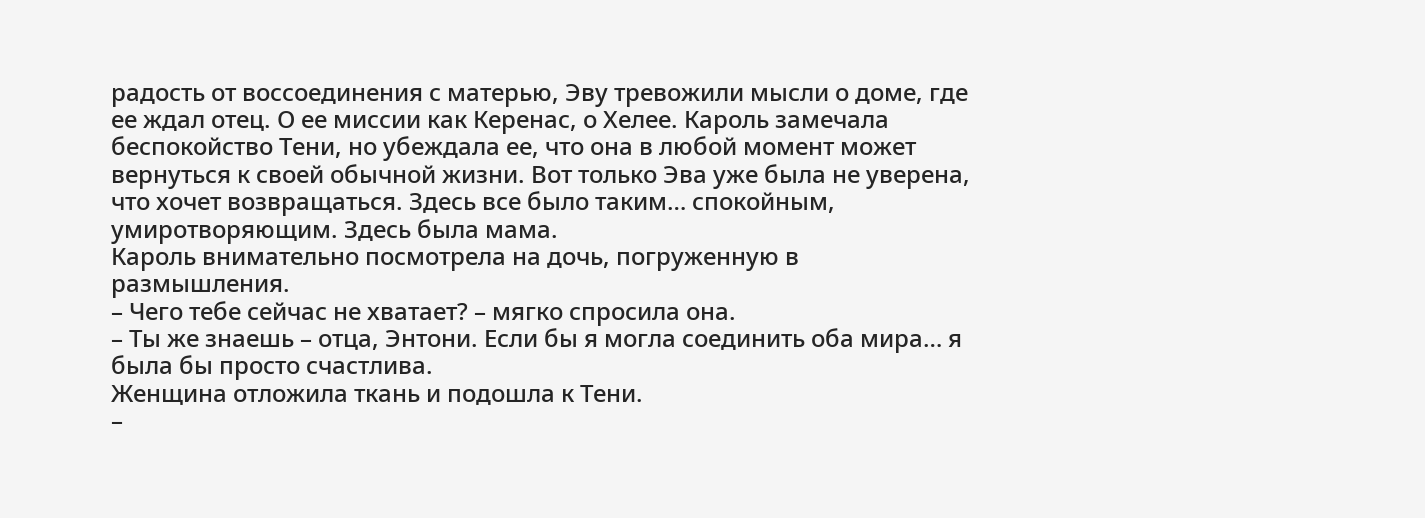радость от воссоединения с матерью, Эву тревожили мысли о доме, где ее ждал отец. О ее миссии как Керенас, о Хелее. Кароль замечала беспокойство Тени, но убеждала ее, что она в любой момент может вернуться к своей обычной жизни. Вот только Эва уже была не уверена, что хочет возвращаться. Здесь все было таким… спокойным, умиротворяющим. Здесь была мама.
Кароль внимательно посмотрела на дочь, погруженную в размышления.
– Чего тебе сейчас не хватает? – мягко спросила она.
– Ты же знаешь – отца, Энтони. Если бы я могла соединить оба мира… я была бы просто счастлива.
Женщина отложила ткань и подошла к Тени.
–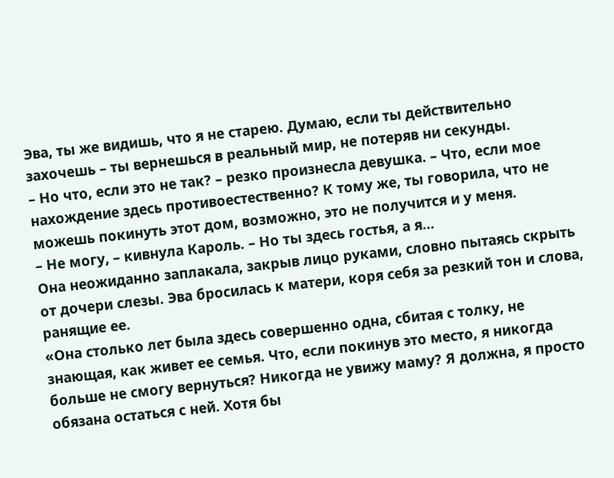Эва, ты же видишь, что я не старею. Думаю, если ты действительно захочешь – ты вернешься в реальный мир, не потеряв ни секунды.
– Но что, если это не так? – резко произнесла девушка. – Что, если мое нахождение здесь противоестественно? К тому же, ты говорила, что не можешь покинуть этот дом, возможно, это не получится и у меня.
– Не могу, – кивнула Кароль. – Но ты здесь гостья, а я…
Она неожиданно заплакала, закрыв лицо руками, словно пытаясь скрыть от дочери слезы. Эва бросилась к матери, коря себя за резкий тон и слова, ранящие ее.
«Она столько лет была здесь совершенно одна, сбитая с толку, не знающая, как живет ее семья. Что, если покинув это место, я никогда больше не смогу вернуться? Никогда не увижу маму? Я должна, я просто обязана остаться с ней. Хотя бы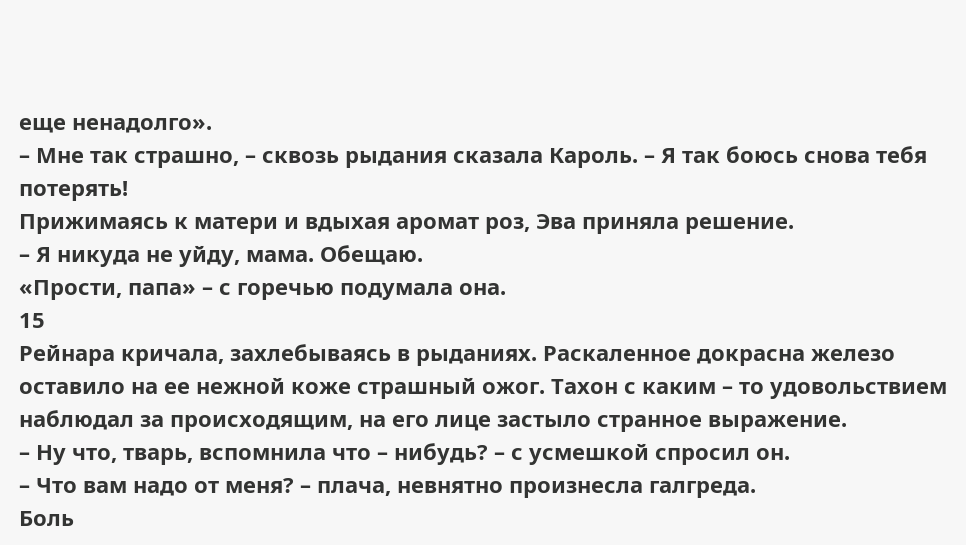еще ненадолго».
– Мне так страшно, – сквозь рыдания сказала Кароль. – Я так боюсь снова тебя потерять!
Прижимаясь к матери и вдыхая аромат роз, Эва приняла решение.
– Я никуда не уйду, мама. Обещаю.
«Прости, папа» – с горечью подумала она.
15
Рейнара кричала, захлебываясь в рыданиях. Раскаленное докрасна железо оставило на ее нежной коже страшный ожог. Тахон с каким – то удовольствием наблюдал за происходящим, на его лице застыло странное выражение.
– Ну что, тварь, вспомнила что – нибудь? – с усмешкой спросил он.
– Что вам надо от меня? – плача, невнятно произнесла галгреда.
Боль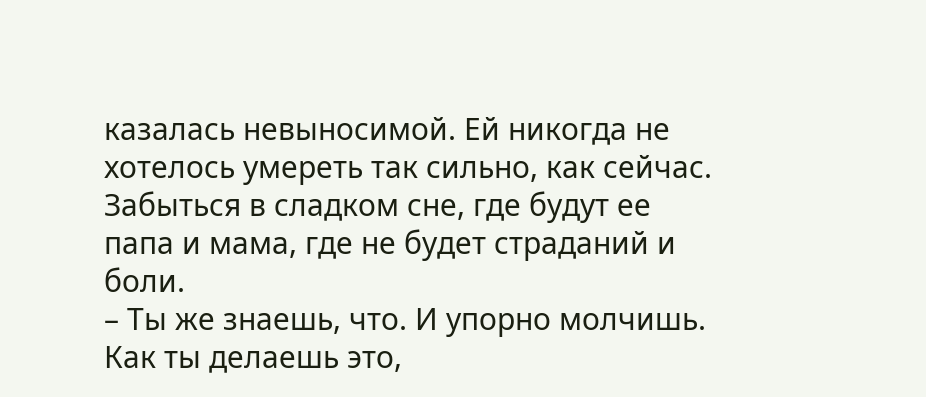казалась невыносимой. Ей никогда не хотелось умереть так сильно, как сейчас. Забыться в сладком сне, где будут ее папа и мама, где не будет страданий и боли.
– Ты же знаешь, что. И упорно молчишь. Как ты делаешь это,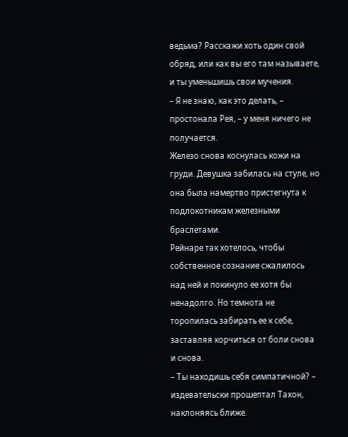ведьма? Расскажи хоть один свой обряд, или как вы его там называете, и ты уменьшишь свои мучения.
– Я не знаю, как это делать, – простонала Рея, – у меня ничего не получается.
Железо снова коснулась кожи на груди. Девушка забилась на стуле, но она была намертво пристегнута к подлокотникам железными браслетами.
Рейнаре так хотелось, чтобы собственное сознание сжалилось над ней и покинуло ее хотя бы ненадолго. Но темнота не торопилась забирать ее к себе, заставляя корчиться от боли снова и снова.
– Ты находишь себя симпатичной? – издевательски прошептал Тахон, наклоняясь ближе.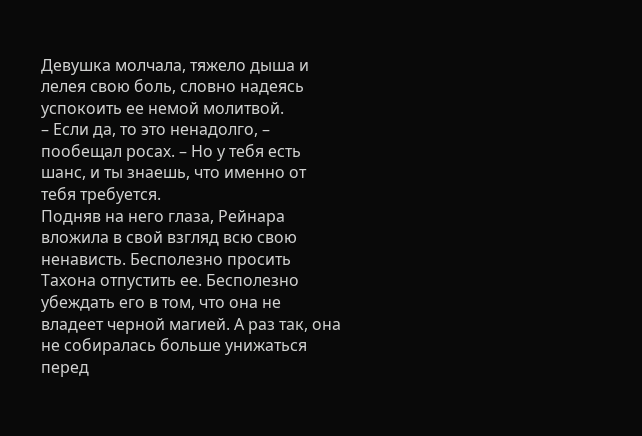Девушка молчала, тяжело дыша и лелея свою боль, словно надеясь успокоить ее немой молитвой.
– Если да, то это ненадолго, – пообещал росах. – Но у тебя есть шанс, и ты знаешь, что именно от тебя требуется.
Подняв на него глаза, Рейнара вложила в свой взгляд всю свою ненависть. Бесполезно просить Тахона отпустить ее. Бесполезно убеждать его в том, что она не владеет черной магией. А раз так, она не собиралась больше унижаться перед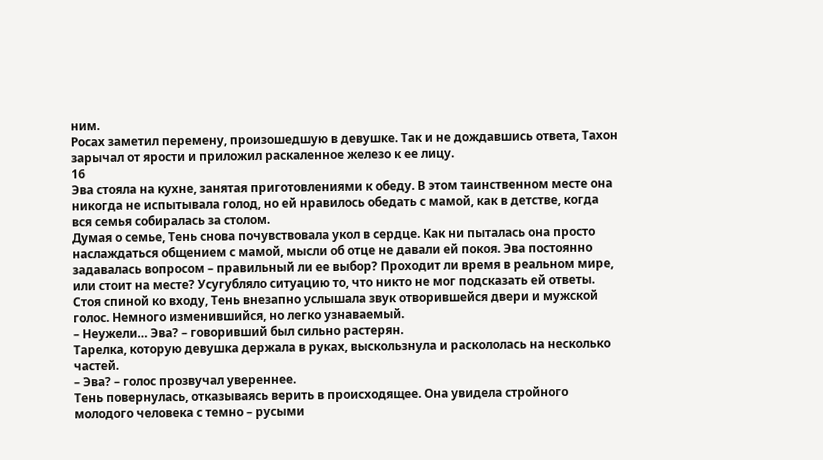ним.
Росах заметил перемену, произошедшую в девушке. Так и не дождавшись ответа, Тахон зарычал от ярости и приложил раскаленное железо к ее лицу.
16
Эва стояла на кухне, занятая приготовлениями к обеду. В этом таинственном месте она никогда не испытывала голод, но ей нравилось обедать с мамой, как в детстве, когда вся семья собиралась за столом.
Думая о семье, Тень снова почувствовала укол в сердце. Как ни пыталась она просто наслаждаться общением с мамой, мысли об отце не давали ей покоя. Эва постоянно задавалась вопросом – правильный ли ее выбор? Проходит ли время в реальном мире, или стоит на месте? Усугубляло ситуацию то, что никто не мог подсказать ей ответы.
Стоя спиной ко входу, Тень внезапно услышала звук отворившейся двери и мужской голос. Немного изменившийся, но легко узнаваемый.
– Неужели… Эва? – говоривший был сильно растерян.
Тарелка, которую девушка держала в руках, выскользнула и раскололась на несколько частей.
– Эва? – голос прозвучал увереннее.
Тень повернулась, отказываясь верить в происходящее. Она увидела стройного молодого человека с темно – русыми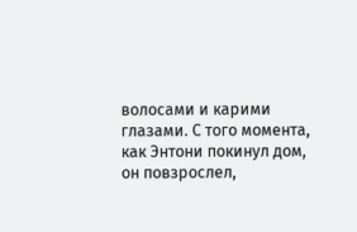волосами и карими глазами. С того момента, как Энтони покинул дом, он повзрослел,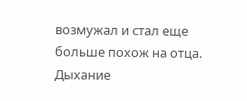возмужал и стал еще больше похож на отца. Дыхание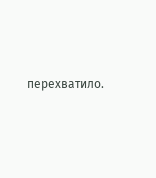перехватило.